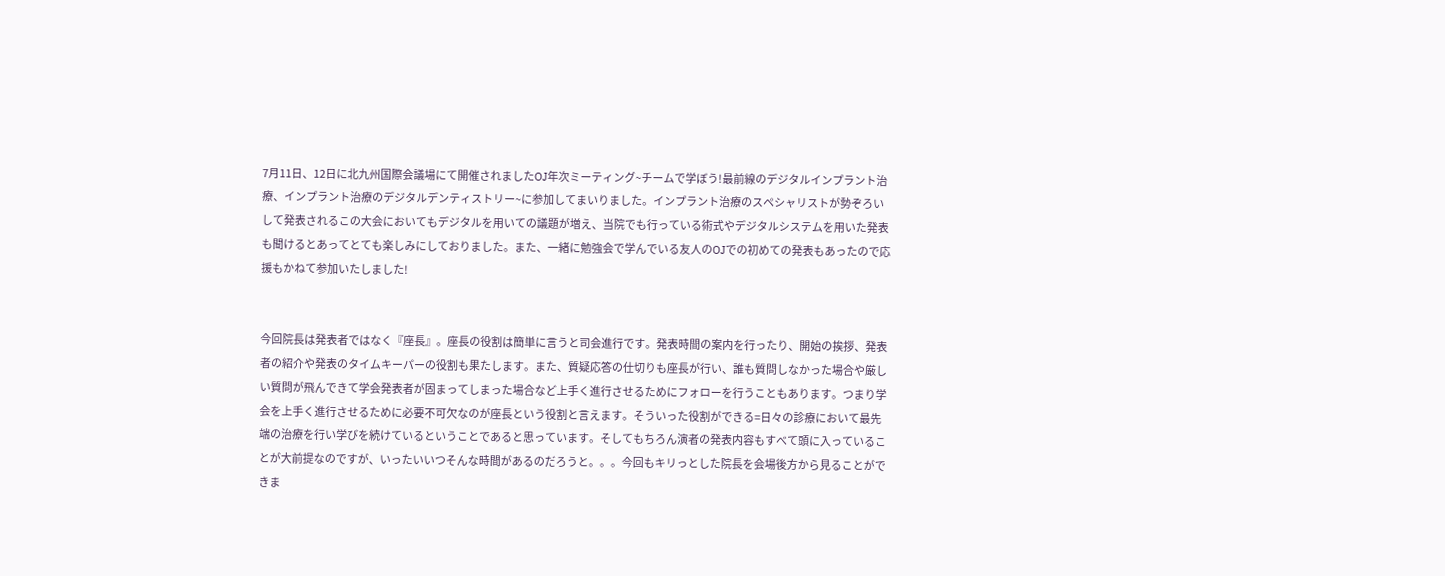7月11日、12日に北九州国際会議場にて開催されましたOJ年次ミーティング~チームで学ぼう!最前線のデジタルインプラント治療、インプラント治療のデジタルデンティストリー~に参加してまいりました。インプラント治療のスペシャリストが勢ぞろいして発表されるこの大会においてもデジタルを用いての議題が増え、当院でも行っている術式やデジタルシステムを用いた発表も聞けるとあってとても楽しみにしておりました。また、一緒に勉強会で学んでいる友人のOJでの初めての発表もあったので応援もかねて参加いたしました!


今回院長は発表者ではなく『座長』。座長の役割は簡単に言うと司会進行です。発表時間の案内を行ったり、開始の挨拶、発表者の紹介や発表のタイムキーパーの役割も果たします。また、質疑応答の仕切りも座長が行い、誰も質問しなかった場合や厳しい質問が飛んできて学会発表者が固まってしまった場合など上手く進行させるためにフォローを行うこともあります。つまり学会を上手く進行させるために必要不可欠なのが座長という役割と言えます。そういった役割ができる=日々の診療において最先端の治療を行い学びを続けているということであると思っています。そしてもちろん演者の発表内容もすべて頭に入っていることが大前提なのですが、いったいいつそんな時間があるのだろうと。。。今回もキリっとした院長を会場後方から見ることができま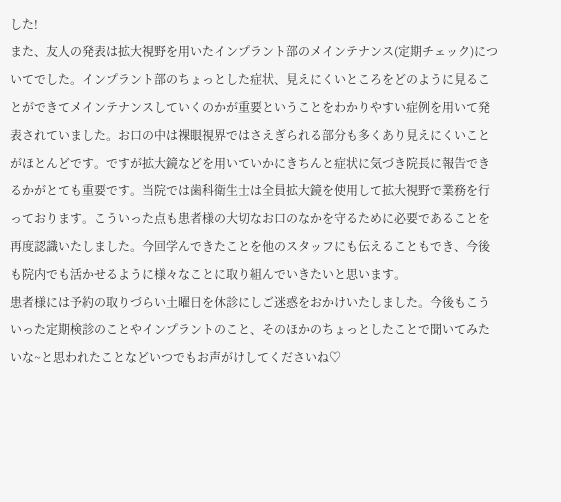した!
また、友人の発表は拡大視野を用いたインプラント部のメインテナンス(定期チェック)についてでした。インプラント部のちょっとした症状、見えにくいところをどのように見ることができてメインテナンスしていくのかが重要ということをわかりやすい症例を用いて発表されていました。お口の中は裸眼視界ではさえぎられる部分も多くあり見えにくいことがほとんどです。ですが拡大鏡などを用いていかにきちんと症状に気づき院長に報告できるかがとても重要です。当院では歯科衛生士は全員拡大鏡を使用して拡大視野で業務を行っております。こういった点も患者様の大切なお口のなかを守るために必要であることを再度認識いたしました。今回学んできたことを他のスタッフにも伝えることもでき、今後も院内でも活かせるように様々なことに取り組んでいきたいと思います。
患者様には予約の取りづらい土曜日を休診にしご迷惑をおかけいたしました。今後もこういった定期検診のことやインプラントのこと、そのほかのちょっとしたことで聞いてみたいな~と思われたことなどいつでもお声がけしてくださいね♡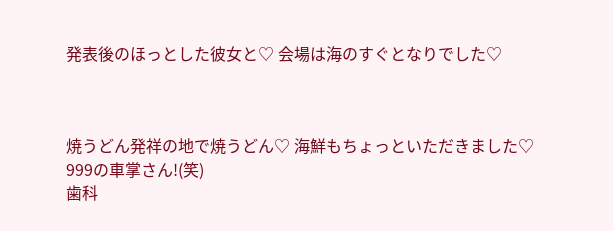発表後のほっとした彼女と♡ 会場は海のすぐとなりでした♡



焼うどん発祥の地で焼うどん♡ 海鮮もちょっといただきました♡ 999の車掌さん!(笑)
歯科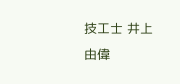技工士 井上由偉